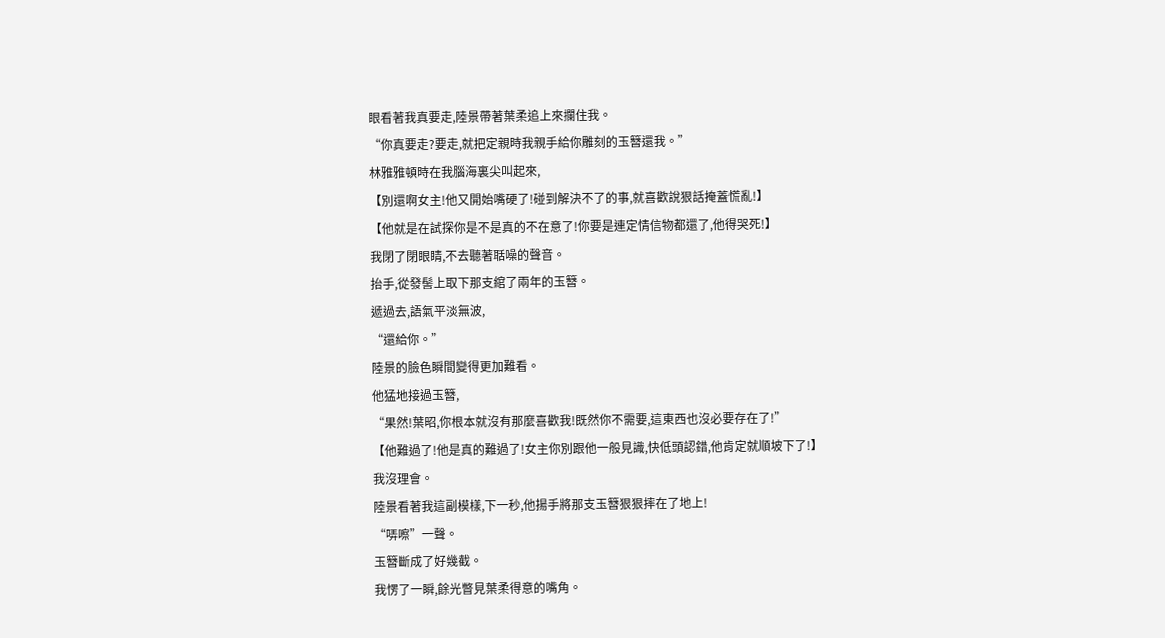眼看著我真要走,陸景帶著葉柔追上來攔住我。
“你真要走?要走,就把定親時我親手給你雕刻的玉簪還我。”
林雅雅頓時在我腦海裏尖叫起來,
【別還啊女主!他又開始嘴硬了!碰到解決不了的事,就喜歡說狠話掩蓋慌亂!】
【他就是在試探你是不是真的不在意了!你要是連定情信物都還了,他得哭死!】
我閉了閉眼睛,不去聽著聒噪的聲音。
抬手,從發髻上取下那支綰了兩年的玉簪。
遞過去,語氣平淡無波,
“還給你。”
陸景的臉色瞬間變得更加難看。
他猛地接過玉簪,
“果然!葉昭,你根本就沒有那麼喜歡我!既然你不需要,這東西也沒必要存在了!”
【他難過了!他是真的難過了!女主你別跟他一般見識,快低頭認錯,他肯定就順坡下了!】
我沒理會。
陸景看著我這副模樣,下一秒,他揚手將那支玉簪狠狠摔在了地上!
“哢嚓”一聲。
玉簪斷成了好幾截。
我愣了一瞬,餘光瞥見葉柔得意的嘴角。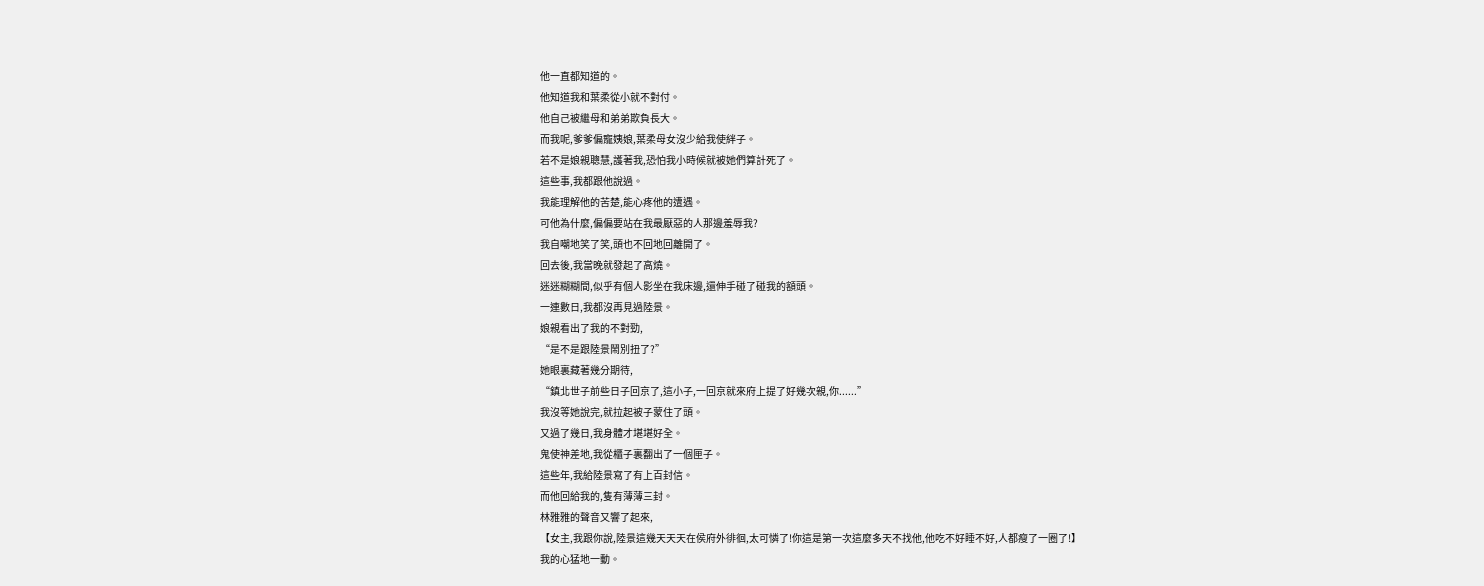他一直都知道的。
他知道我和葉柔從小就不對付。
他自己被繼母和弟弟欺負長大。
而我呢,爹爹偏寵姨娘,葉柔母女沒少給我使絆子。
若不是娘親聰慧,護著我,恐怕我小時候就被她們算計死了。
這些事,我都跟他說過。
我能理解他的苦楚,能心疼他的遭遇。
可他為什麼,偏偏要站在我最厭惡的人那邊羞辱我?
我自嘲地笑了笑,頭也不回地回離開了。
回去後,我當晚就發起了高燒。
迷迷糊糊間,似乎有個人影坐在我床邊,還伸手碰了碰我的額頭。
一連數日,我都沒再見過陸景。
娘親看出了我的不對勁,
“是不是跟陸景鬧別扭了?”
她眼裏藏著幾分期待,
“鎮北世子前些日子回京了,這小子,一回京就來府上提了好幾次親,你......”
我沒等她說完,就拉起被子蒙住了頭。
又過了幾日,我身體才堪堪好全。
鬼使神差地,我從櫃子裏翻出了一個匣子。
這些年,我給陸景寫了有上百封信。
而他回給我的,隻有薄薄三封。
林雅雅的聲音又響了起來,
【女主,我跟你說,陸景這幾天天天在侯府外徘徊,太可憐了!你這是第一次這麼多天不找他,他吃不好睡不好,人都瘦了一圈了!】
我的心猛地一動。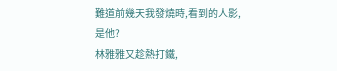難道前幾天我發燒時,看到的人影,是他?
林雅雅又趁熱打鐵,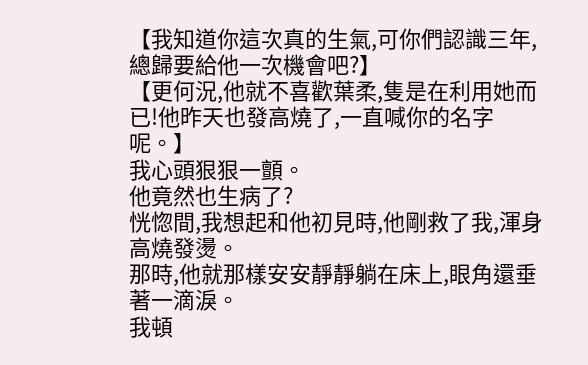【我知道你這次真的生氣,可你們認識三年,總歸要給他一次機會吧?】
【更何況,他就不喜歡葉柔,隻是在利用她而已!他昨天也發高燒了,一直喊你的名字呢。】
我心頭狠狠一顫。
他竟然也生病了?
恍惚間,我想起和他初見時,他剛救了我,渾身高燒發燙。
那時,他就那樣安安靜靜躺在床上,眼角還垂著一滴淚。
我頓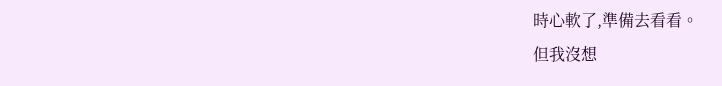時心軟了,準備去看看。
但我沒想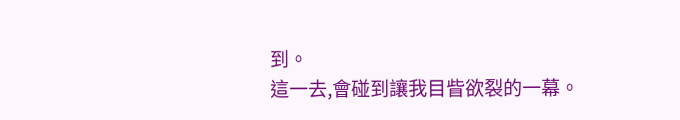到。
這一去,會碰到讓我目眥欲裂的一幕。